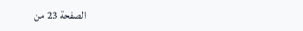الصفحة 23 من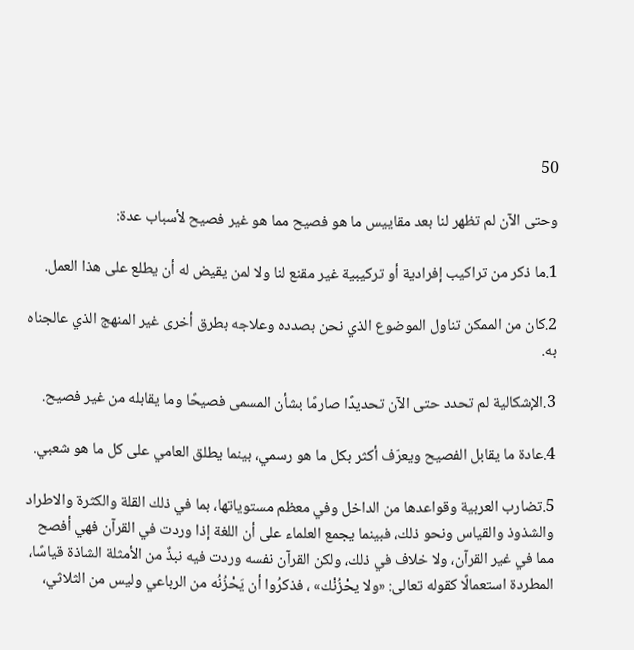50

وحتى الآن لم تظهر لنا بعد مقاييس ما هو فصيح مما هو غير فصيح لأسباب عدة:

1.ما ذكر من تراكيب إفرادية أو تركيبية غير مقنع لنا ولا لمن يقيض له أن يطلع على هذا العمل.

2.كان من الممكن تناول الموضوع الذي نحن بصدده وعلاجه بطرق أخرى غير المنهج الذي عالجناه به.

3.الإشكالية لم تحدد حتى الآن تحديدًا صارمًا بشأن المسمى فصيحًا وما يقابله من غير فصيح.

4.عادة ما يقابل الفصيح ويعرّف أكثر بكل ما هو رسمي، بينما يطلق العامي على كل ما هو شعبي.

5.تضارب العربية وقواعدها من الداخل وفي معظم مستوياتها، بما في ذلك القلة والكثرة والاطراد والشذوذ والقياس ونحو ذلك، فبينما يجمع العلماء على أن اللغة إذا وردت في القرآن فهي أفصح مما في غير القرآن، ولا خلاف في ذلك، ولكن القرآن نفسه وردت فيه نبذٌ من الأمثلة الشاذة قياسًا، المطردة استعمالًا كقوله تعالى: «ولا يحْزُنْك» ، فذكرُوا أن يَحْزُنُه من الرباعي وليس من الثلاثي،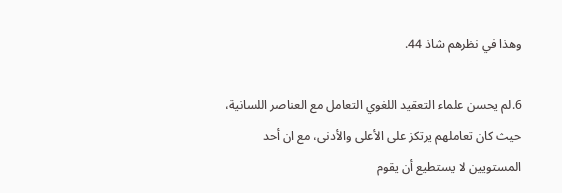وهذا في نظرهم شاذ 44.

6.لم يحسن علماء التعقيد اللغوي التعامل مع العناصر اللسانية، حيث كان تعاملهم يرتكز على الأعلى والأدنى، مع ان أحد المستويين لا يستطيع أن يقوم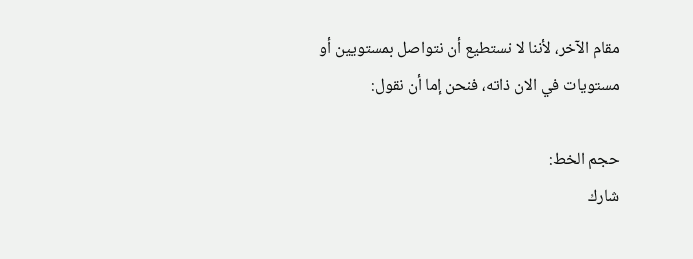مقام الآخر، لأننا لا نستطيع أن نتواصل بمستويين أو مستويات في الان ذاته، فنحن إما أن نقول:

حجم الخط:
شارك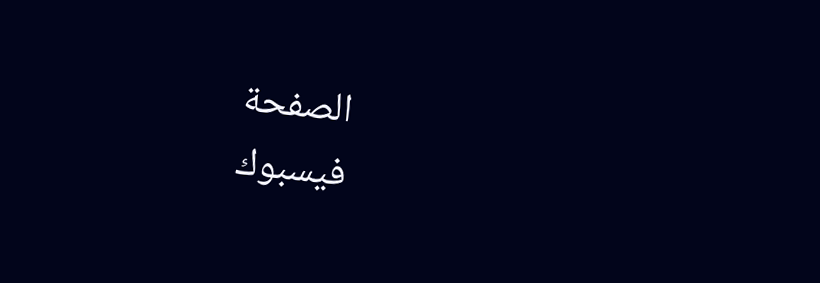الصفحة
فيسبوك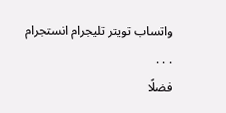واتساب تويتر تليجرام انستجرام
. . .
فضلًا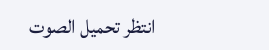انتظر تحميل الصوت